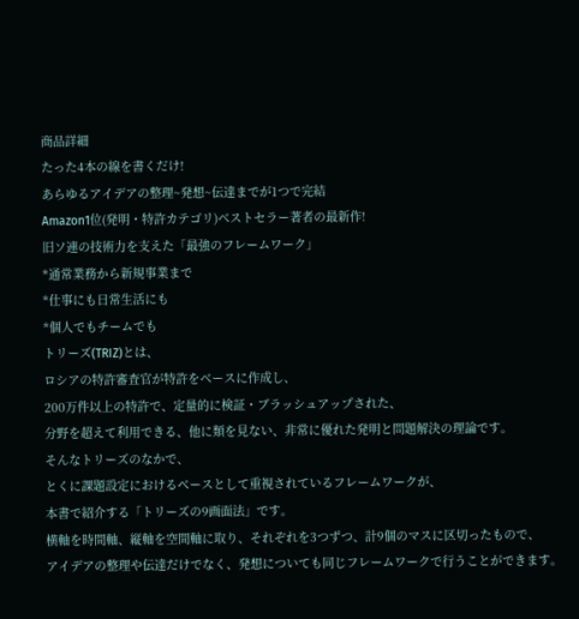商品詳細
たった4本の線を書くだけ!
あらゆるアイデアの整理~発想~伝達までが1つで完結
Amazon1位(発明・特許カテゴリ)ベストセラー著者の最新作!
旧ソ連の技術力を支えた「最強のフレームワーク」
*通常業務から新規事業まで
*仕事にも日常生活にも
*個人でもチームでも
トリーズ(TRIZ)とは、
ロシアの特許審査官が特許をベースに作成し、
200万件以上の特許で、定量的に検証・ブラッシュアップされた、
分野を超えて利用できる、他に類を見ない、非常に優れた発明と問題解決の理論です。
そんなトリーズのなかで、
とくに課題設定におけるベースとして重視されているフレームワークが、
本書で紹介する「トリーズの9画面法」です。
横軸を時間軸、縦軸を空間軸に取り、それぞれを3つずつ、計9個のマスに区切ったもので、
アイデアの整理や伝達だけでなく、発想についても同じフレームワークで行うことができます。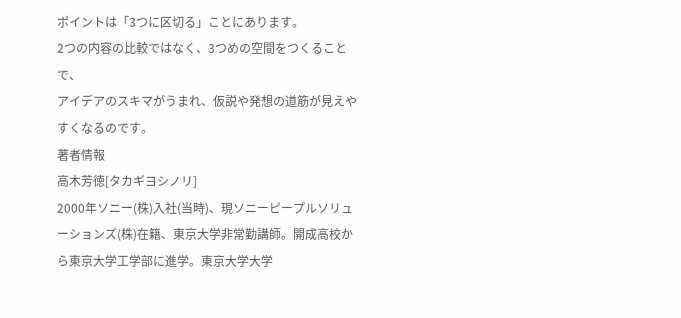ポイントは「3つに区切る」ことにあります。
2つの内容の比較ではなく、3つめの空間をつくることで、
アイデアのスキマがうまれ、仮説や発想の道筋が見えやすくなるのです。
著者情報
高木芳徳[タカギヨシノリ]
2000年ソニー(株)入社(当時)、現ソニーピープルソリューションズ(株)在籍、東京大学非常勤講師。開成高校から東京大学工学部に進学。東京大学大学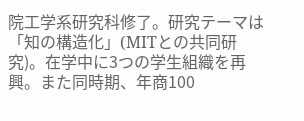院工学系研究科修了。研究テーマは「知の構造化」(MITとの共同研究)。在学中に3つの学生組織を再興。また同時期、年商100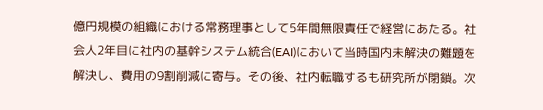億円規模の組織における常務理事として5年間無限責任で経営にあたる。社会人2年目に社内の基幹システム統合(EAI)において当時国内未解決の難題を解決し、費用の9割削減に寄与。その後、社内転職するも研究所が閉鎖。次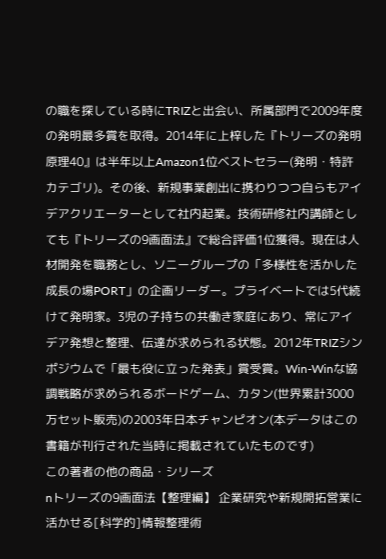の職を探している時にTRIZと出会い、所属部門で2009年度の発明最多賞を取得。2014年に上梓した『トリーズの発明原理40』は半年以上Amazon1位ベストセラー(発明・特許カテゴリ)。その後、新規事業創出に携わりつつ自らもアイデアクリエーターとして社内起業。技術研修社内講師としても『トリーズの9画面法』で総合評価1位獲得。現在は人材開発を職務とし、ソニーグループの「多様性を活かした成長の場PORT」の企画リーダー。プライベートでは5代続けて発明家。3児の子持ちの共働き家庭にあり、常にアイデア発想と整理、伝達が求められる状態。2012年TRIZシンポジウムで「最も役に立った発表」賞受賞。Win‐Winな協調戦略が求められるボードゲーム、カタン(世界累計3000万セット販売)の2003年日本チャンピオン(本データはこの書籍が刊行された当時に掲載されていたものです)
この著者の他の商品・シリーズ
nトリーズの9画面法【整理編】 企業研究や新規開拓営業に活かせる[科学的]情報整理術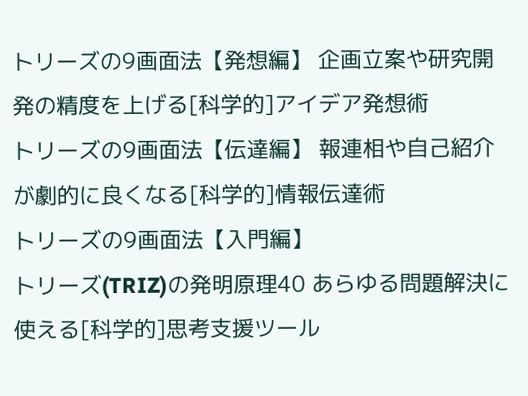トリーズの9画面法【発想編】 企画立案や研究開発の精度を上げる[科学的]アイデア発想術
トリーズの9画面法【伝達編】 報連相や自己紹介が劇的に良くなる[科学的]情報伝達術
トリーズの9画面法【入門編】
トリーズ(TRIZ)の発明原理40 あらゆる問題解決に使える[科学的]思考支援ツール